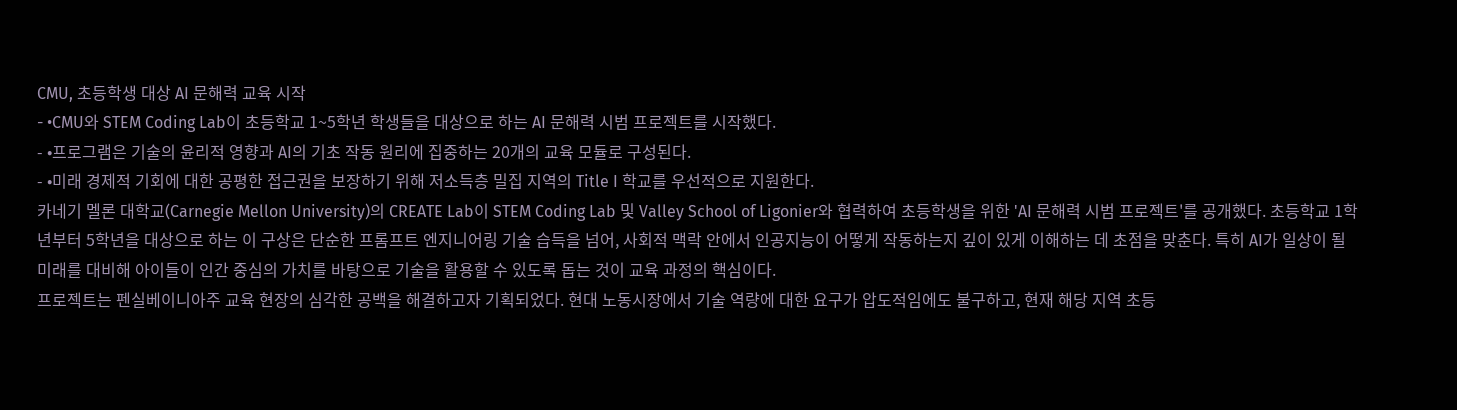CMU, 초등학생 대상 AI 문해력 교육 시작
- •CMU와 STEM Coding Lab이 초등학교 1~5학년 학생들을 대상으로 하는 AI 문해력 시범 프로젝트를 시작했다.
- •프로그램은 기술의 윤리적 영향과 AI의 기초 작동 원리에 집중하는 20개의 교육 모듈로 구성된다.
- •미래 경제적 기회에 대한 공평한 접근권을 보장하기 위해 저소득층 밀집 지역의 Title I 학교를 우선적으로 지원한다.
카네기 멜론 대학교(Carnegie Mellon University)의 CREATE Lab이 STEM Coding Lab 및 Valley School of Ligonier와 협력하여 초등학생을 위한 'AI 문해력 시범 프로젝트'를 공개했다. 초등학교 1학년부터 5학년을 대상으로 하는 이 구상은 단순한 프롬프트 엔지니어링 기술 습득을 넘어, 사회적 맥락 안에서 인공지능이 어떻게 작동하는지 깊이 있게 이해하는 데 초점을 맞춘다. 특히 AI가 일상이 될 미래를 대비해 아이들이 인간 중심의 가치를 바탕으로 기술을 활용할 수 있도록 돕는 것이 교육 과정의 핵심이다.
프로젝트는 펜실베이니아주 교육 현장의 심각한 공백을 해결하고자 기획되었다. 현대 노동시장에서 기술 역량에 대한 요구가 압도적임에도 불구하고, 현재 해당 지역 초등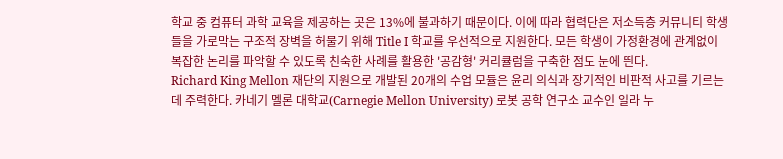학교 중 컴퓨터 과학 교육을 제공하는 곳은 13%에 불과하기 때문이다. 이에 따라 협력단은 저소득층 커뮤니티 학생들을 가로막는 구조적 장벽을 허물기 위해 Title I 학교를 우선적으로 지원한다. 모든 학생이 가정환경에 관계없이 복잡한 논리를 파악할 수 있도록 친숙한 사례를 활용한 '공감형' 커리큘럼을 구축한 점도 눈에 띈다.
Richard King Mellon 재단의 지원으로 개발된 20개의 수업 모듈은 윤리 의식과 장기적인 비판적 사고를 기르는 데 주력한다. 카네기 멜론 대학교(Carnegie Mellon University) 로봇 공학 연구소 교수인 일라 누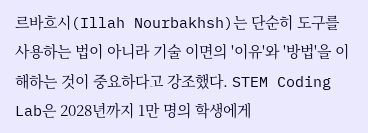르바흐시(Illah Nourbakhsh)는 단순히 도구를 사용하는 법이 아니라 기술 이면의 '이유'와 '방법'을 이해하는 것이 중요하다고 강조했다. STEM Coding Lab은 2028년까지 1만 명의 학생에게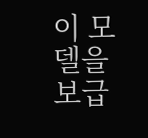이 모델을 보급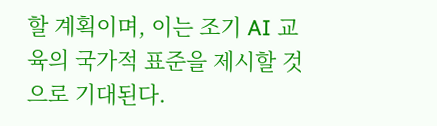할 계획이며, 이는 조기 AI 교육의 국가적 표준을 제시할 것으로 기대된다.